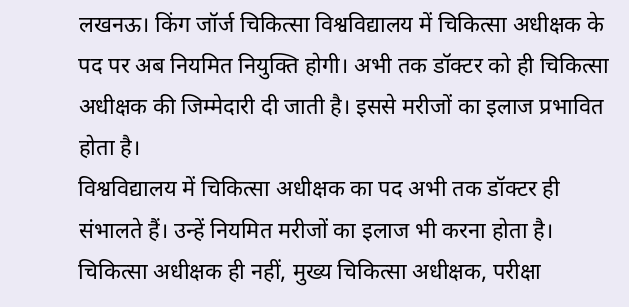लखनऊ। किंग जॉर्ज चिकित्सा विश्वविद्यालय में चिकित्सा अधीक्षक के पद पर अब नियमित नियुक्ति होगी। अभी तक डॉक्टर को ही चिकित्सा अधीक्षक की जिम्मेदारी दी जाती है। इससे मरीजों का इलाज प्रभावित होता है।
विश्वविद्यालय में चिकित्सा अधीक्षक का पद अभी तक डॉक्टर ही संभालते हैं। उन्हें नियमित मरीजों का इलाज भी करना होता है। चिकित्सा अधीक्षक ही नहीं, मुख्य चिकित्सा अधीक्षक, परीक्षा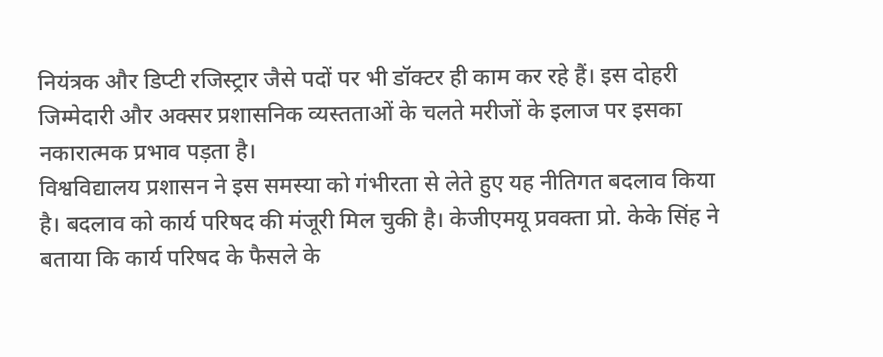नियंत्रक और डिप्टी रजिस्ट्रार जैसे पदों पर भी डॉक्टर ही काम कर रहे हैं। इस दोहरी जिम्मेदारी और अक्सर प्रशासनिक व्यस्तताओं के चलते मरीजों के इलाज पर इसका नकारात्मक प्रभाव पड़ता है।
विश्वविद्यालय प्रशासन ने इस समस्या को गंभीरता से लेते हुए यह नीतिगत बदलाव किया है। बदलाव को कार्य परिषद की मंजूरी मिल चुकी है। केजीएमयू प्रवक्ता प्रो. केके सिंह ने बताया कि कार्य परिषद के फैसले के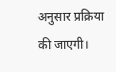अनुसार प्रक्रिया की जाएगी।